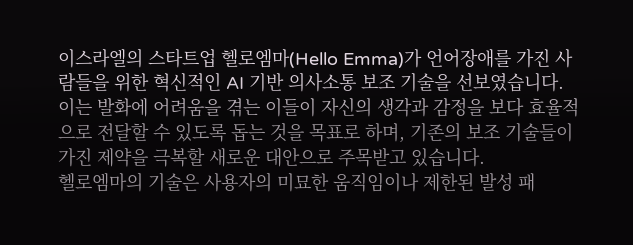이스라엘의 스타트업 헬로엠마(Hello Emma)가 언어장애를 가진 사람들을 위한 혁신적인 AI 기반 의사소통 보조 기술을 선보였습니다. 이는 발화에 어려움을 겪는 이들이 자신의 생각과 감정을 보다 효율적으로 전달할 수 있도록 돕는 것을 목표로 하며, 기존의 보조 기술들이 가진 제약을 극복할 새로운 대안으로 주목받고 있습니다.
헬로엠마의 기술은 사용자의 미묘한 움직임이나 제한된 발성 패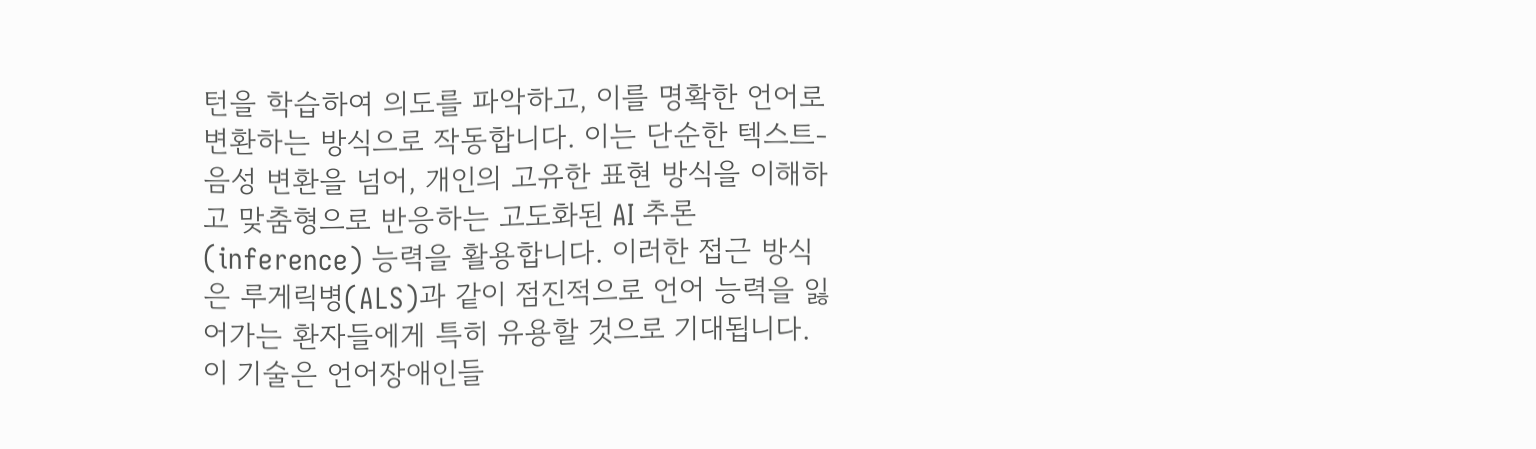턴을 학습하여 의도를 파악하고, 이를 명확한 언어로 변환하는 방식으로 작동합니다. 이는 단순한 텍스트-음성 변환을 넘어, 개인의 고유한 표현 방식을 이해하고 맞춤형으로 반응하는 고도화된 AI 추론(inference) 능력을 활용합니다. 이러한 접근 방식은 루게릭병(ALS)과 같이 점진적으로 언어 능력을 잃어가는 환자들에게 특히 유용할 것으로 기대됩니다.
이 기술은 언어장애인들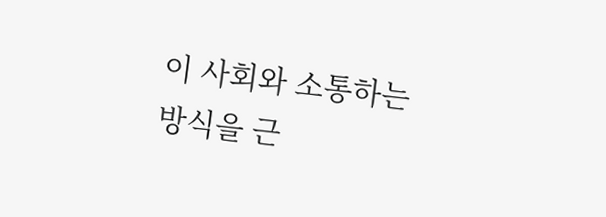이 사회와 소통하는 방식을 근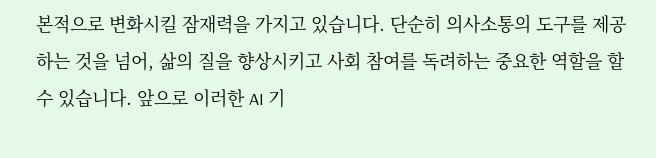본적으로 변화시킬 잠재력을 가지고 있습니다. 단순히 의사소통의 도구를 제공하는 것을 넘어, 삶의 질을 향상시키고 사회 참여를 독려하는 중요한 역할을 할 수 있습니다. 앞으로 이러한 AI 기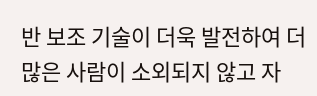반 보조 기술이 더욱 발전하여 더 많은 사람이 소외되지 않고 자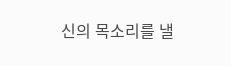신의 목소리를 낼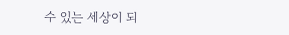수 있는 세상이 되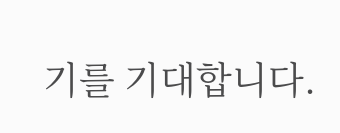기를 기대합니다.